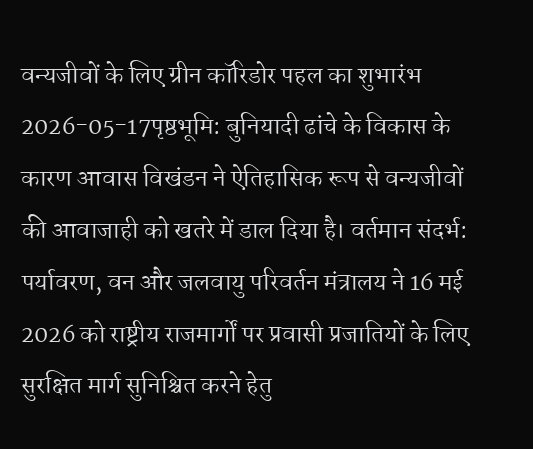वन्यजीवों के लिए ग्रीन कॉरिडोर पहल का शुभारंभ
2026-05-17पृष्ठभूमि: बुनियादी ढांचे के विकास के कारण आवास विखंडन ने ऐतिहासिक रूप से वन्यजीवों की आवाजाही को खतरे में डाल दिया है। वर्तमान संदर्भ: पर्यावरण, वन और जलवायु परिवर्तन मंत्रालय ने 16 मई 2026 को राष्ट्रीय राजमार्गों पर प्रवासी प्रजातियों के लिए सुरक्षित मार्ग सुनिश्चित करने हेतु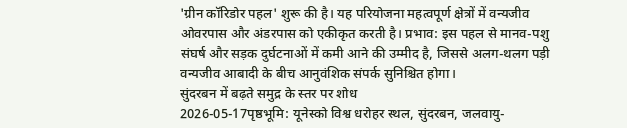'ग्रीन कॉरिडोर पहल' शुरू की है। यह परियोजना महत्वपूर्ण क्षेत्रों में वन्यजीव ओवरपास और अंडरपास को एकीकृत करती है। प्रभाव: इस पहल से मानव-पशु संघर्ष और सड़क दुर्घटनाओं में कमी आने की उम्मीद है, जिससे अलग-थलग पड़ी वन्यजीव आबादी के बीच आनुवंशिक संपर्क सुनिश्चित होगा।
सुंदरबन में बढ़ते समुद्र के स्तर पर शोध
2026-05-17पृष्ठभूमि: यूनेस्को विश्व धरोहर स्थल, सुंदरबन, जलवायु-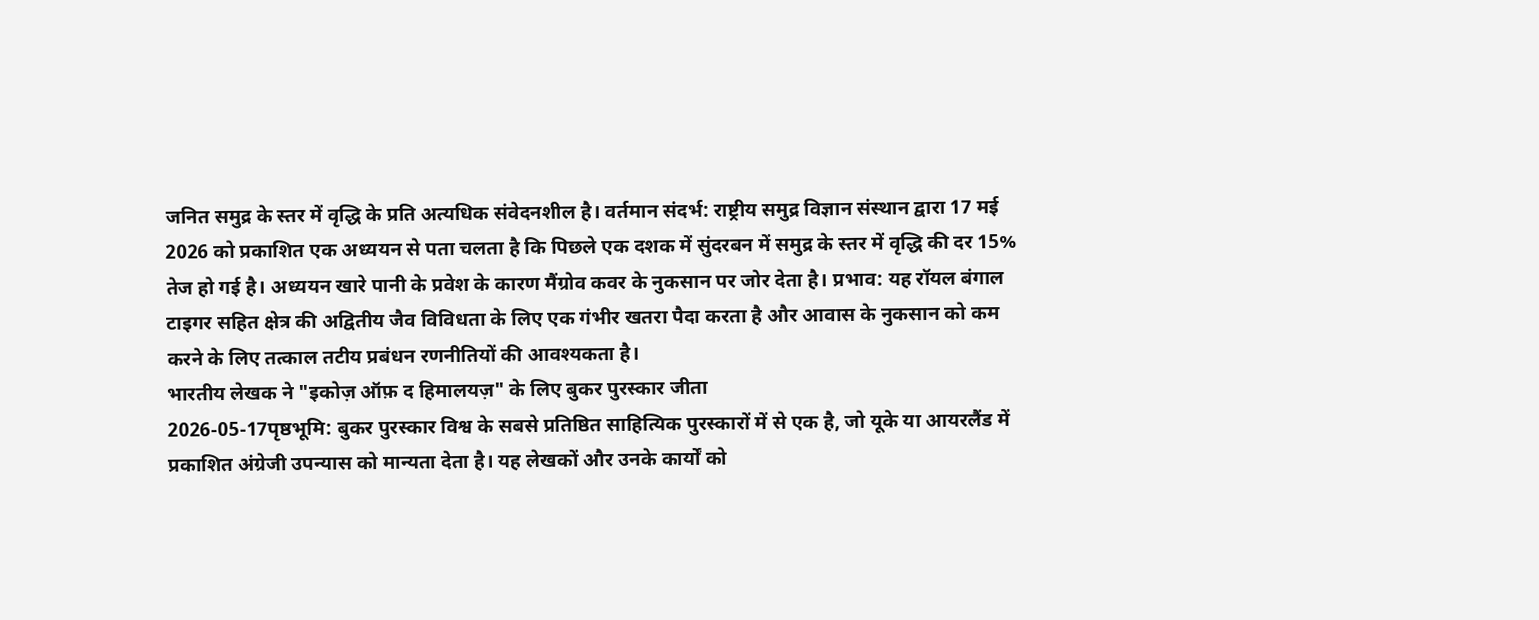जनित समुद्र के स्तर में वृद्धि के प्रति अत्यधिक संवेदनशील है। वर्तमान संदर्भ: राष्ट्रीय समुद्र विज्ञान संस्थान द्वारा 17 मई 2026 को प्रकाशित एक अध्ययन से पता चलता है कि पिछले एक दशक में सुंदरबन में समुद्र के स्तर में वृद्धि की दर 15% तेज हो गई है। अध्ययन खारे पानी के प्रवेश के कारण मैंग्रोव कवर के नुकसान पर जोर देता है। प्रभाव: यह रॉयल बंगाल टाइगर सहित क्षेत्र की अद्वितीय जैव विविधता के लिए एक गंभीर खतरा पैदा करता है और आवास के नुकसान को कम करने के लिए तत्काल तटीय प्रबंधन रणनीतियों की आवश्यकता है।
भारतीय लेखक ने "इकोज़ ऑफ़ द हिमालयज़" के लिए बुकर पुरस्कार जीता
2026-05-17पृष्ठभूमि: बुकर पुरस्कार विश्व के सबसे प्रतिष्ठित साहित्यिक पुरस्कारों में से एक है, जो यूके या आयरलैंड में प्रकाशित अंग्रेजी उपन्यास को मान्यता देता है। यह लेखकों और उनके कार्यों को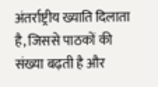अंतर्राष्ट्रीय ख्याति दिलाता है, जिससे पाठकों की संख्या बढ़ती है और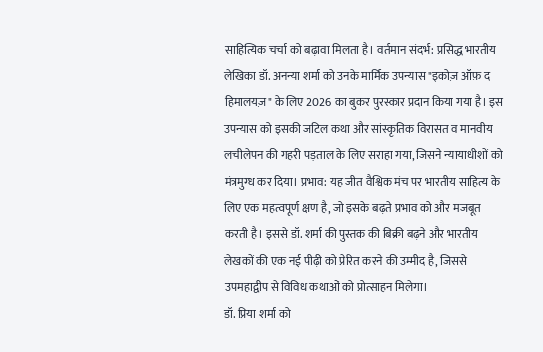साहित्यिक चर्चा को बढ़ावा मिलता है। वर्तमान संदर्भ: प्रसिद्ध भारतीय लेखिका डॉ. अनन्या शर्मा को उनके मार्मिक उपन्यास "इकोज़ ऑफ़ द हिमालयज़" के लिए 2026 का बुकर पुरस्कार प्रदान किया गया है। इस उपन्यास को इसकी जटिल कथा और सांस्कृतिक विरासत व मानवीय लचीलेपन की गहरी पड़ताल के लिए सराहा गया, जिसने न्यायाधीशों को मंत्रमुग्ध कर दिया। प्रभाव: यह जीत वैश्विक मंच पर भारतीय साहित्य के लिए एक महत्वपूर्ण क्षण है, जो इसके बढ़ते प्रभाव को और मजबूत करती है। इससे डॉ. शर्मा की पुस्तक की बिक्री बढ़ने और भारतीय लेखकों की एक नई पीढ़ी को प्रेरित करने की उम्मीद है, जिससे उपमहाद्वीप से विविध कथाओं को प्रोत्साहन मिलेगा।
डॉ. प्रिया शर्मा को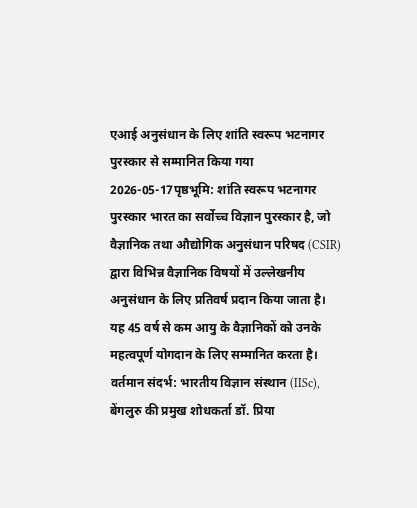एआई अनुसंधान के लिए शांति स्वरूप भटनागर पुरस्कार से सम्मानित किया गया
2026-05-17पृष्ठभूमि: शांति स्वरूप भटनागर पुरस्कार भारत का सर्वोच्च विज्ञान पुरस्कार है, जो वैज्ञानिक तथा औद्योगिक अनुसंधान परिषद (CSIR) द्वारा विभिन्न वैज्ञानिक विषयों में उल्लेखनीय अनुसंधान के लिए प्रतिवर्ष प्रदान किया जाता है। यह 45 वर्ष से कम आयु के वैज्ञानिकों को उनके महत्वपूर्ण योगदान के लिए सम्मानित करता है। वर्तमान संदर्भ: भारतीय विज्ञान संस्थान (IISc), बेंगलुरु की प्रमुख शोधकर्ता डॉ. प्रिया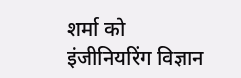शर्मा को इंजीनियरिंग विज्ञान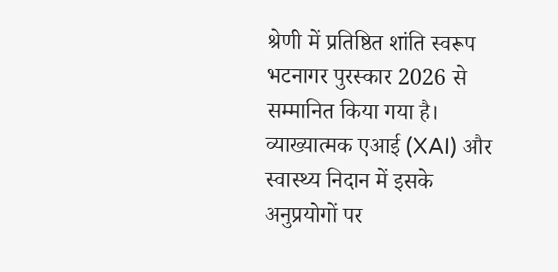श्रेणी में प्रतिष्ठित शांति स्वरूप भटनागर पुरस्कार 2026 से सम्मानित किया गया है। व्याख्यात्मक एआई (XAI) और स्वास्थ्य निदान में इसके अनुप्रयोगों पर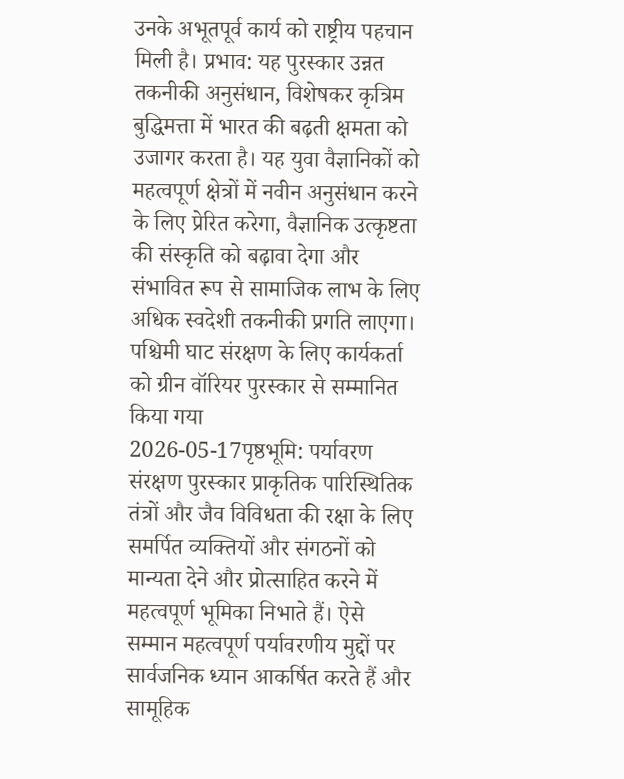उनके अभूतपूर्व कार्य को राष्ट्रीय पहचान मिली है। प्रभाव: यह पुरस्कार उन्नत तकनीकी अनुसंधान, विशेषकर कृत्रिम बुद्धिमत्ता में भारत की बढ़ती क्षमता को उजागर करता है। यह युवा वैज्ञानिकों को महत्वपूर्ण क्षेत्रों में नवीन अनुसंधान करने के लिए प्रेरित करेगा, वैज्ञानिक उत्कृष्टता की संस्कृति को बढ़ावा देगा और संभावित रूप से सामाजिक लाभ के लिए अधिक स्वदेशी तकनीकी प्रगति लाएगा।
पश्चिमी घाट संरक्षण के लिए कार्यकर्ता को ग्रीन वॉरियर पुरस्कार से सम्मानित किया गया
2026-05-17पृष्ठभूमि: पर्यावरण संरक्षण पुरस्कार प्राकृतिक पारिस्थितिक तंत्रों और जैव विविधता की रक्षा के लिए समर्पित व्यक्तियों और संगठनों को मान्यता देने और प्रोत्साहित करने में महत्वपूर्ण भूमिका निभाते हैं। ऐसे सम्मान महत्वपूर्ण पर्यावरणीय मुद्दों पर सार्वजनिक ध्यान आकर्षित करते हैं और सामूहिक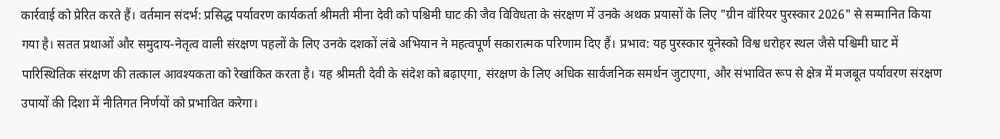कार्रवाई को प्रेरित करते हैं। वर्तमान संदर्भ: प्रसिद्ध पर्यावरण कार्यकर्ता श्रीमती मीना देवी को पश्चिमी घाट की जैव विविधता के संरक्षण में उनके अथक प्रयासों के लिए "ग्रीन वॉरियर पुरस्कार 2026" से सम्मानित किया गया है। सतत प्रथाओं और समुदाय-नेतृत्व वाली संरक्षण पहलों के लिए उनके दशकों लंबे अभियान ने महत्वपूर्ण सकारात्मक परिणाम दिए हैं। प्रभाव: यह पुरस्कार यूनेस्को विश्व धरोहर स्थल जैसे पश्चिमी घाट में पारिस्थितिक संरक्षण की तत्काल आवश्यकता को रेखांकित करता है। यह श्रीमती देवी के संदेश को बढ़ाएगा, संरक्षण के लिए अधिक सार्वजनिक समर्थन जुटाएगा, और संभावित रूप से क्षेत्र में मजबूत पर्यावरण संरक्षण उपायों की दिशा में नीतिगत निर्णयों को प्रभावित करेगा।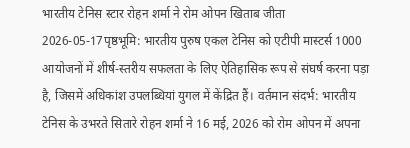भारतीय टेनिस स्टार रोहन शर्मा ने रोम ओपन खिताब जीता
2026-05-17पृष्ठभूमि: भारतीय पुरुष एकल टेनिस को एटीपी मास्टर्स 1000 आयोजनों में शीर्ष-स्तरीय सफलता के लिए ऐतिहासिक रूप से संघर्ष करना पड़ा है, जिसमें अधिकांश उपलब्धियां युगल में केंद्रित हैं। वर्तमान संदर्भ: भारतीय टेनिस के उभरते सितारे रोहन शर्मा ने 16 मई, 2026 को रोम ओपन में अपना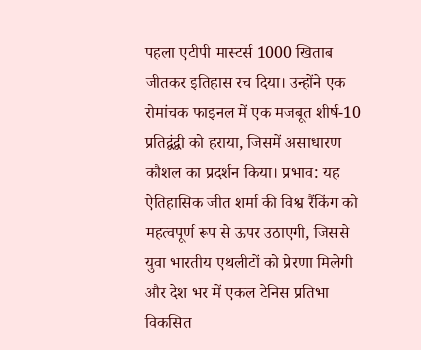पहला एटीपी मास्टर्स 1000 खिताब जीतकर इतिहास रच दिया। उन्होंने एक रोमांचक फाइनल में एक मजबूत शीर्ष-10 प्रतिद्वंद्वी को हराया, जिसमें असाधारण कौशल का प्रदर्शन किया। प्रभाव: यह ऐतिहासिक जीत शर्मा की विश्व रैंकिंग को महत्वपूर्ण रूप से ऊपर उठाएगी, जिससे युवा भारतीय एथलीटों को प्रेरणा मिलेगी और देश भर में एकल टेनिस प्रतिभा विकसित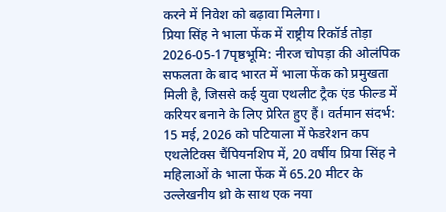करने में निवेश को बढ़ावा मिलेगा।
प्रिया सिंह ने भाला फेंक में राष्ट्रीय रिकॉर्ड तोड़ा
2026-05-17पृष्ठभूमि: नीरज चोपड़ा की ओलंपिक सफलता के बाद भारत में भाला फेंक को प्रमुखता मिली है, जिससे कई युवा एथलीट ट्रैक एंड फील्ड में करियर बनाने के लिए प्रेरित हुए हैं। वर्तमान संदर्भ: 15 मई, 2026 को पटियाला में फेडरेशन कप एथलेटिक्स चैंपियनशिप में, 20 वर्षीय प्रिया सिंह ने महिलाओं के भाला फेंक में 65.20 मीटर के उल्लेखनीय थ्रो के साथ एक नया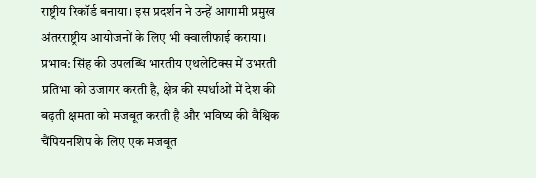राष्ट्रीय रिकॉर्ड बनाया। इस प्रदर्शन ने उन्हें आगामी प्रमुख अंतरराष्ट्रीय आयोजनों के लिए भी क्वालीफाई कराया। प्रभाव: सिंह की उपलब्धि भारतीय एथलेटिक्स में उभरती प्रतिभा को उजागर करती है, क्षेत्र की स्पर्धाओं में देश की बढ़ती क्षमता को मजबूत करती है और भविष्य की वैश्विक चैंपियनशिप के लिए एक मजबूत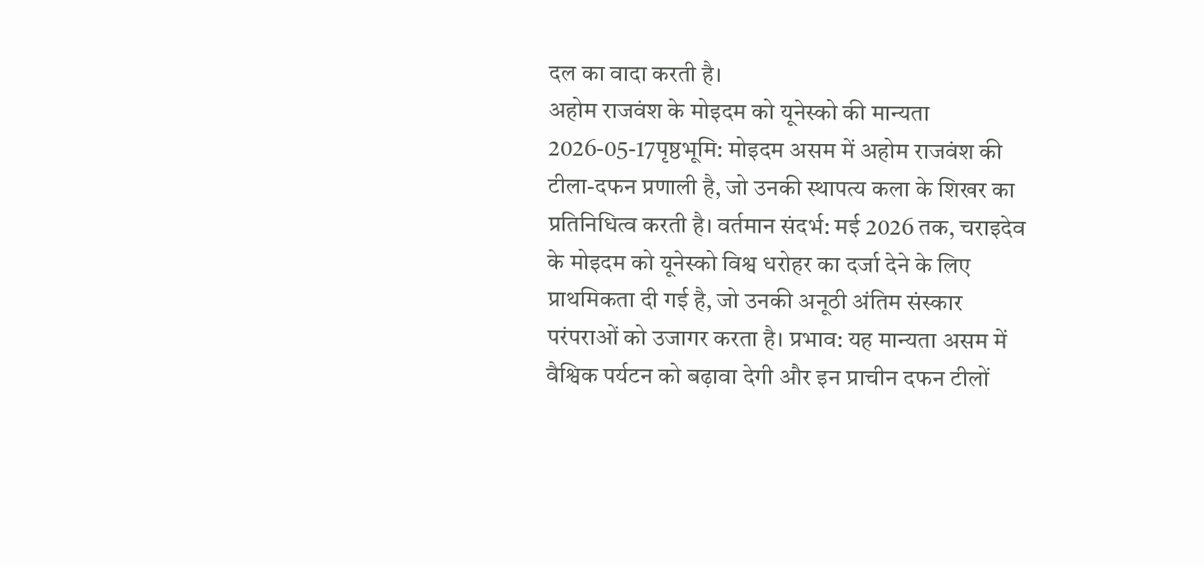दल का वादा करती है।
अहोम राजवंश के मोइदम को यूनेस्को की मान्यता
2026-05-17पृष्ठभूमि: मोइदम असम में अहोम राजवंश की टीला-दफन प्रणाली है, जो उनकी स्थापत्य कला के शिखर का प्रतिनिधित्व करती है। वर्तमान संदर्भ: मई 2026 तक, चराइदेव के मोइदम को यूनेस्को विश्व धरोहर का दर्जा देने के लिए प्राथमिकता दी गई है, जो उनकी अनूठी अंतिम संस्कार परंपराओं को उजागर करता है। प्रभाव: यह मान्यता असम में वैश्विक पर्यटन को बढ़ावा देगी और इन प्राचीन दफन टीलों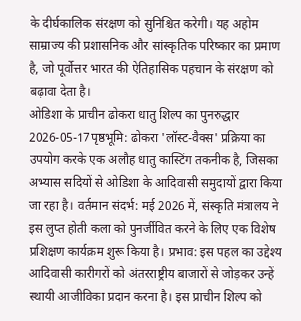के दीर्घकालिक संरक्षण को सुनिश्चित करेगी। यह अहोम साम्राज्य की प्रशासनिक और सांस्कृतिक परिष्कार का प्रमाण है, जो पूर्वोत्तर भारत की ऐतिहासिक पहचान के संरक्षण को बढ़ावा देता है।
ओडिशा के प्राचीन ढोकरा धातु शिल्प का पुनरुद्धार
2026-05-17पृष्ठभूमि: ढोकरा 'लॉस्ट-वैक्स' प्रक्रिया का उपयोग करके एक अलौह धातु कास्टिंग तकनीक है, जिसका अभ्यास सदियों से ओडिशा के आदिवासी समुदायों द्वारा किया जा रहा है। वर्तमान संदर्भ: मई 2026 में, संस्कृति मंत्रालय ने इस लुप्त होती कला को पुनर्जीवित करने के लिए एक विशेष प्रशिक्षण कार्यक्रम शुरू किया है। प्रभाव: इस पहल का उद्देश्य आदिवासी कारीगरों को अंतरराष्ट्रीय बाजारों से जोड़कर उन्हें स्थायी आजीविका प्रदान करना है। इस प्राचीन शिल्प को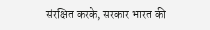संरक्षित करके, सरकार भारत की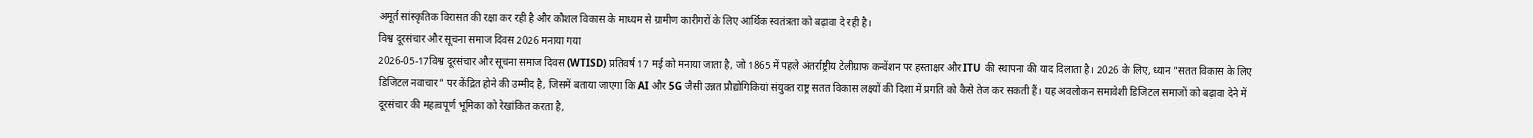अमूर्त सांस्कृतिक विरासत की रक्षा कर रही है और कौशल विकास के माध्यम से ग्रामीण कारीगरों के लिए आर्थिक स्वतंत्रता को बढ़ावा दे रही है।
विश्व दूरसंचार और सूचना समाज दिवस 2026 मनाया गया
2026-05-17विश्व दूरसंचार और सूचना समाज दिवस (WTISD) प्रतिवर्ष 17 मई को मनाया जाता है, जो 1865 में पहले अंतर्राष्ट्रीय टेलीग्राफ कन्वेंशन पर हस्ताक्षर और ITU की स्थापना की याद दिलाता है। 2026 के लिए, ध्यान "सतत विकास के लिए डिजिटल नवाचार" पर केंद्रित होने की उम्मीद है, जिसमें बताया जाएगा कि AI और 5G जैसी उन्नत प्रौद्योगिकियां संयुक्त राष्ट्र सतत विकास लक्ष्यों की दिशा में प्रगति को कैसे तेज कर सकती हैं। यह अवलोकन समावेशी डिजिटल समाजों को बढ़ावा देने में दूरसंचार की महत्वपूर्ण भूमिका को रेखांकित करता है,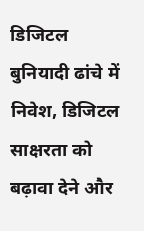डिजिटल बुनियादी ढांचे में निवेश, डिजिटल साक्षरता को बढ़ावा देने और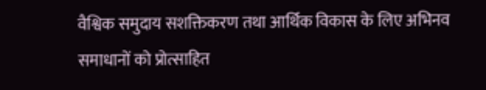वैश्विक समुदाय सशक्तिकरण तथा आर्थिक विकास के लिए अभिनव समाधानों को प्रोत्साहित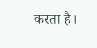करता है।